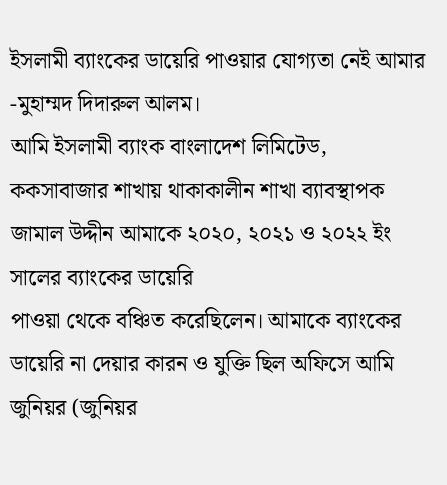ইসলামী ব্যাংকের ডায়েরি পাওয়ার যোগ্যতা নেই আমার
-মুহাম্মদ দিদারুল আলম।
আমি ইসলামী ব্যাংক বাংলাদেশ লিমিটেড, ককসাবাজার শাখায় থাকাকালীন শাখা ব্যাবস্থাপক জামাল উদ্দীন আমাকে ২০২০, ২০২১ ও ২০২২ ইং সালের ব্যাংকের ডায়েরি
পাওয়া থেকে বঞ্চিত করেছিলেন। আমাকে ব্যাংকের ডায়েরি না দেয়ার কারন ও যুক্তি ছিল অফিসে আমি জুনিয়র (জুনিয়র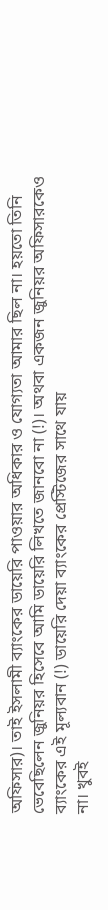অফিসার)। তাই ইসলামী ব্যাংকের ডায়েরি পাওয়ার অধিকার ও যোগ্যতা আমার ছিল না। হয়তো তিনি ভেবেছিলেন জুনিয়র হিসেবে আমি ডায়েরি লিখতে জানবো না (!)। অথবা একজন জুনিয়র অফিসারকেও ব্যাংকের এই মূল্যবান (!) ডায়েরি দেয়া ব্যাংকের প্রেস্টিজের সাথে যায়
না। খুবই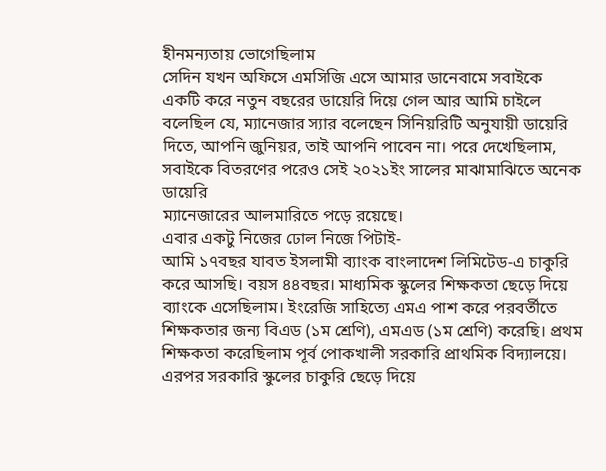হীনমন্যতায় ভোগেছিলাম
সেদিন যখন অফিসে এমসিজি এসে আমার ডানেবামে সবাইকে
একটি করে নতুন বছরের ডায়েরি দিয়ে গেল আর আমি চাইলে বলেছিল যে, ম্যানেজার স্যার বলেছেন সিনিয়রিটি অনুযায়ী ডায়েরি
দিতে, আপনি জুনিয়র, তাই আপনি পাবেন না। পরে দেখেছিলাম, সবাইকে বিতরণের পরেও সেই ২০২১ইং সালের মাঝামাঝিতে অনেক ডায়েরি
ম্যানেজারের আলমারিতে পড়ে রয়েছে।
এবার একটু নিজের ঢোল নিজে পিটাই-
আমি ১৭বছর যাবত ইসলামী ব্যাংক বাংলাদেশ লিমিটেড-এ চাকুরি করে আসছি। বয়স ৪৪বছর। মাধ্যমিক স্কুলের শিক্ষকতা ছেড়ে দিয়ে ব্যাংকে এসেছিলাম। ইংরেজি সাহিত্যে এমএ পাশ করে পরবর্তীতে শিক্ষকতার জন্য বিএড (১ম শ্রেণি), এমএড (১ম শ্রেণি) করেছি। প্রথম শিক্ষকতা করেছিলাম পূর্ব পোকখালী সরকারি প্রাথমিক বিদ্যালয়ে। এরপর সরকারি স্কুলের চাকুরি ছেড়ে দিয়ে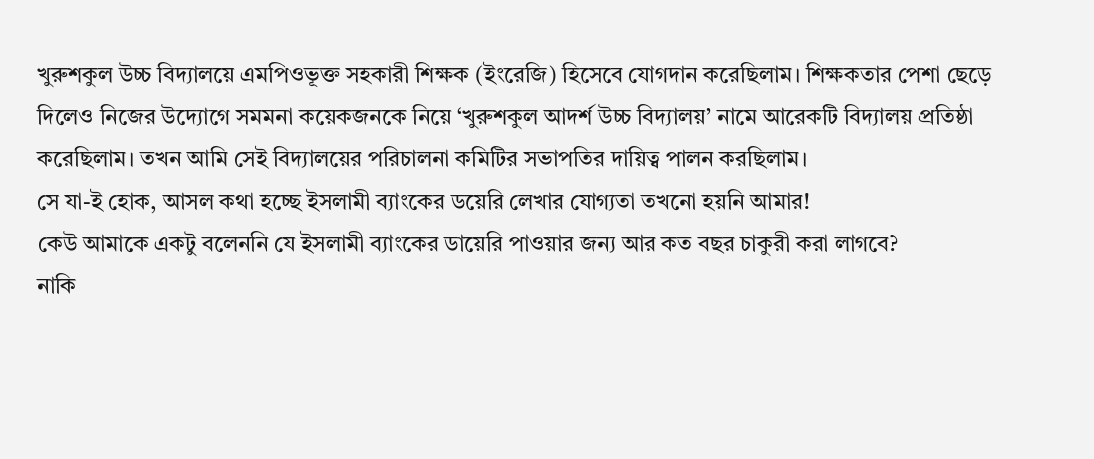খুরুশকুল উচ্চ বিদ্যালয়ে এমপিওভূক্ত সহকারী শিক্ষক (ইংরেজি) হিসেবে যোগদান করেছিলাম। শিক্ষকতার পেশা ছেড়ে দিলেও নিজের উদ্যোগে সমমনা কয়েকজনকে নিয়ে ‘খুরুশকুল আদর্শ উচ্চ বিদ্যালয়’ নামে আরেকটি বিদ্যালয় প্রতিষ্ঠা করেছিলাম। তখন আমি সেই বিদ্যালয়ের পরিচালনা কমিটির সভাপতির দায়িত্ব পালন করছিলাম।
সে যা-ই হোক, আসল কথা হচ্ছে ইসলামী ব্যাংকের ডয়েরি লেখার যোগ্যতা তখনো হয়নি আমার!
কেউ আমাকে একটু বলেননি যে ইসলামী ব্যাংকের ডায়েরি পাওয়ার জন্য আর কত বছর চাকুরী করা লাগবে?
নাকি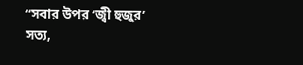“সবার উপর ‘জ্বী হুজুর’ সত্য,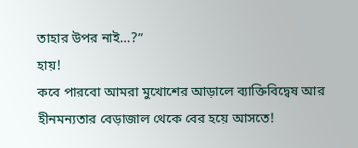তাহার উপর নাই…?”
হায়!
কবে পারবো আমরা মুখোশের আড়ালে ব্যাক্তিবিদ্বেষ আর হীনমন্যতার বেড়াজাল থেকে বের হয়ে আসতে!